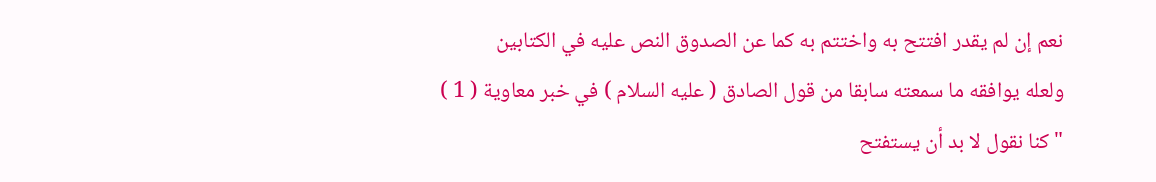نعم إن لم يقدر افتتح به واختتم به كما عن الصدوق النص عليه في الكتابين
ولعله يوافقه ما سمعته سابقا من قول الصادق ( عليه السلام ) في خبر معاوية ( 1 )
" كنا نقول لا بد أن يستفتح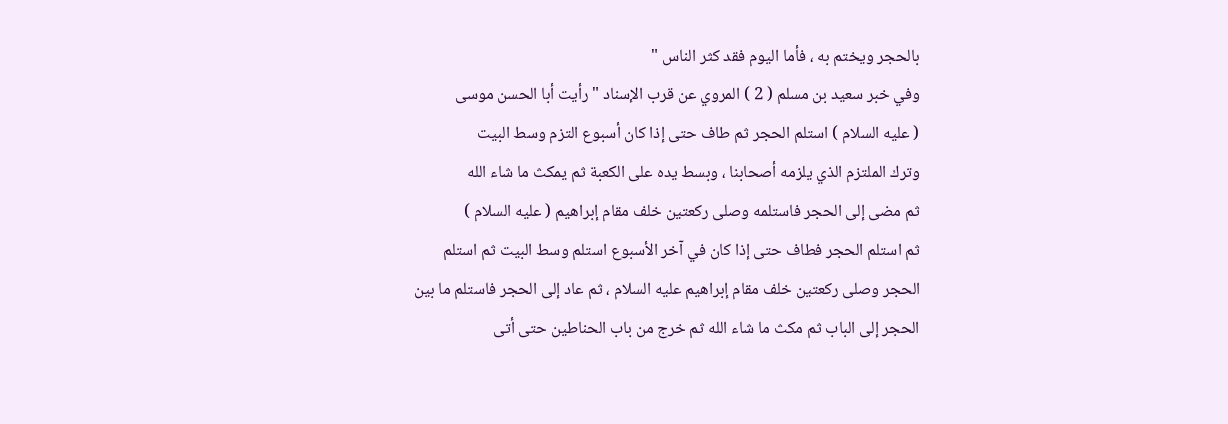بالحجر ويختم به ، فأما اليوم فقد كثر الناس "
وفي خبر سعيد بن مسلم ( 2 ) المروي عن قرب الإسناد " رأيت أبا الحسن موسى
( عليه السلام ) استلم الحجر ثم طاف حتى إذا كان أسبوع التزم وسط البيت
وترك الملتزم الذي يلزمه أصحابنا ، وبسط يده على الكعبة ثم يمكث ما شاء الله
ثم مضى إلى الحجر فاستلمه وصلى ركعتين خلف مقام إبراهيم ( عليه السلام )
ثم استلم الحجر فطاف حتى إذا كان في آخر الأسبوع استلم وسط البيت ثم استلم
الحجر وصلى ركعتين خلف مقام إبراهيم عليه السلام ، ثم عاد إلى الحجر فاستلم ما بين
الحجر إلى الباب ثم مكث ما شاء الله ثم خرج من باب الحناطين حتى أتى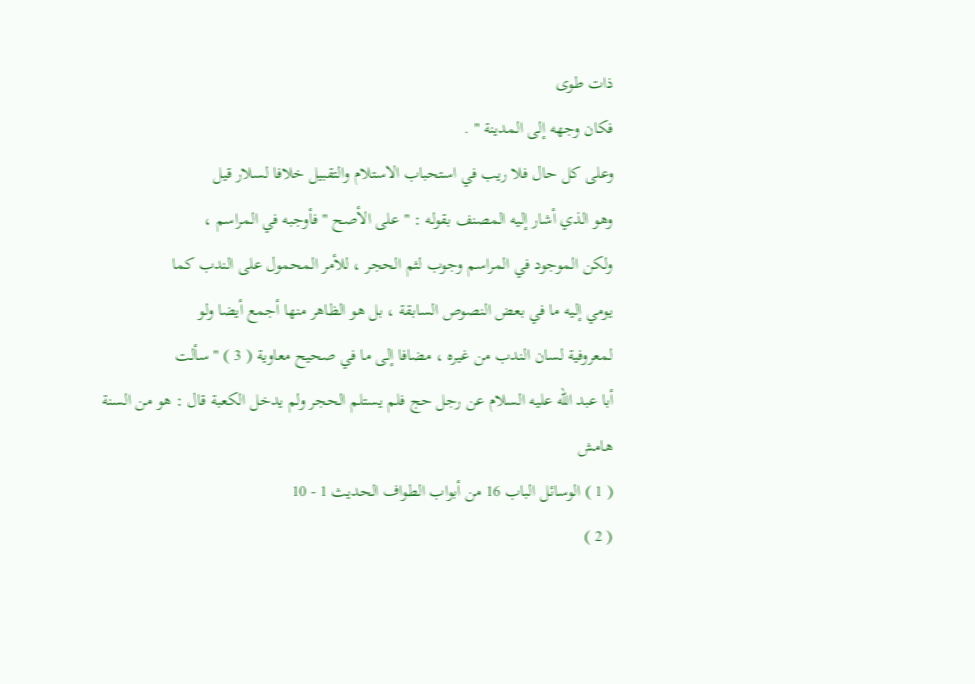ذات طوى
فكان وجهه إلى المدينة " .
وعلى كل حال فلا ريب في استحباب الاستلام والتقبيل خلافا لسلار قيل
وهو الذي أشار إليه المصنف بقوله : " على الأصح " فأوجبه في المراسم ،
ولكن الموجود في المراسم وجوب لثم الحجر ، للأمر المحمول على الندب كما
يومي إليه ما في بعض النصوص السابقة ، بل هو الظاهر منها أجمع أيضا ولو
لمعروفية لسان الندب من غيره ، مضافا إلى ما في صحيح معاوية ( 3 ) " سألت
أبا عبد الله عليه السلام عن رجل حج فلم يستلم الحجر ولم يدخل الكعبة قال : هو من السنة
هامش
( 1 ) الوسائل الباب 16 من أبواب الطواف الحديث 1 - 10
( 2 )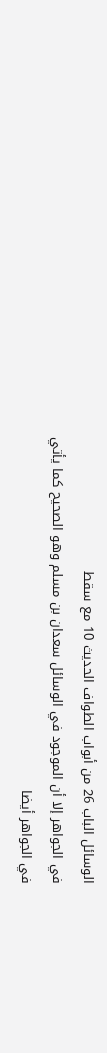الوسائل الباب 26 من أبواب الطواف الحديث 10 مع سقط
في الجواهر إلا أن الموجود في الوسائل سعدان بن مسلم وهو الصحيح كما يأتي
في الجواهر أيضا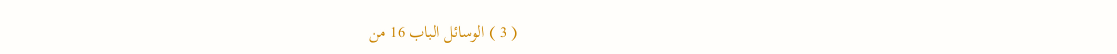( 3 ) الوسائل الباب 16 من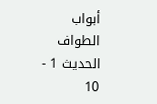أبواب الطواف الحديث 1 - 10